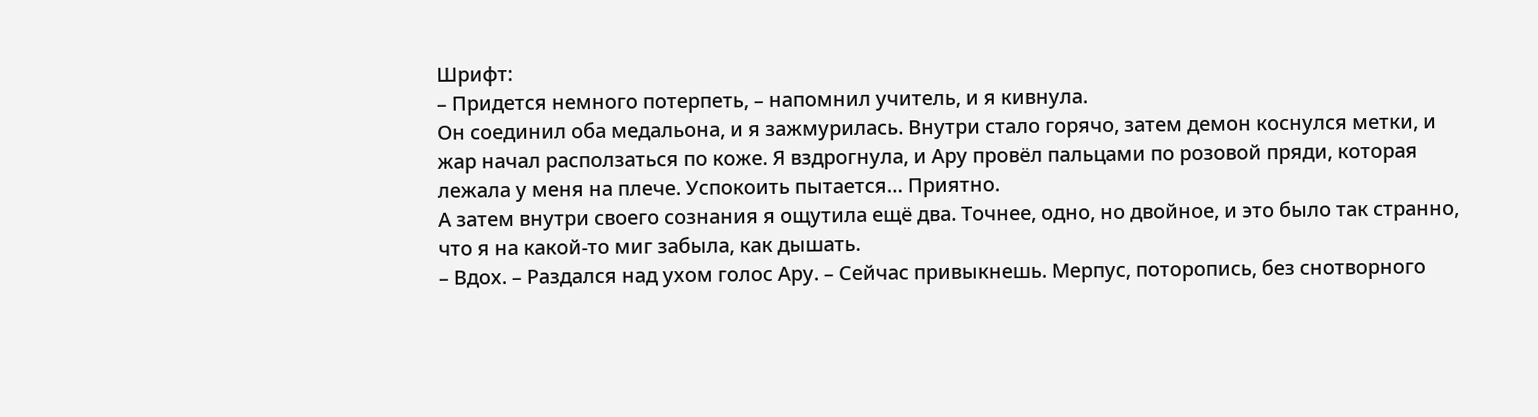Шрифт:
– Придется немного потерпеть, – напомнил учитель, и я кивнула.
Он соединил оба медальона, и я зажмурилась. Внутри стало горячо, затем демон коснулся метки, и жар начал расползаться по коже. Я вздрогнула, и Ару провёл пальцами по розовой пряди, которая лежала у меня на плече. Успокоить пытается… Приятно.
А затем внутри своего сознания я ощутила ещё два. Точнее, одно, но двойное, и это было так странно, что я на какой-то миг забыла, как дышать.
– Вдох. – Раздался над ухом голос Ару. – Сейчас привыкнешь. Мерпус, поторопись, без снотворного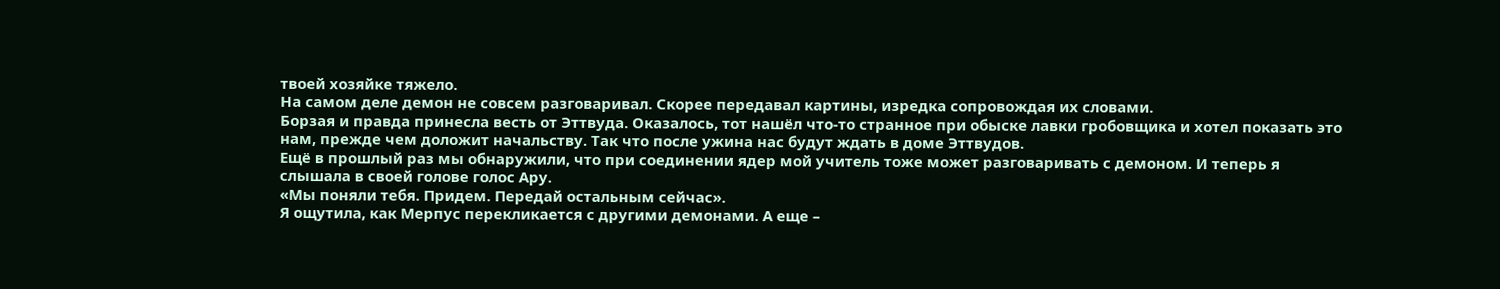твоей хозяйке тяжело.
На самом деле демон не совсем разговаривал. Скорее передавал картины, изредка сопровождая их словами.
Борзая и правда принесла весть от Эттвуда. Оказалось, тот нашёл что-то странное при обыске лавки гробовщика и хотел показать это нам, прежде чем доложит начальству. Так что после ужина нас будут ждать в доме Эттвудов.
Ещё в прошлый раз мы обнаружили, что при соединении ядер мой учитель тоже может разговаривать с демоном. И теперь я слышала в своей голове голос Ару.
«Мы поняли тебя. Придем. Передай остальным сейчас».
Я ощутила, как Мерпус перекликается с другими демонами. А еще –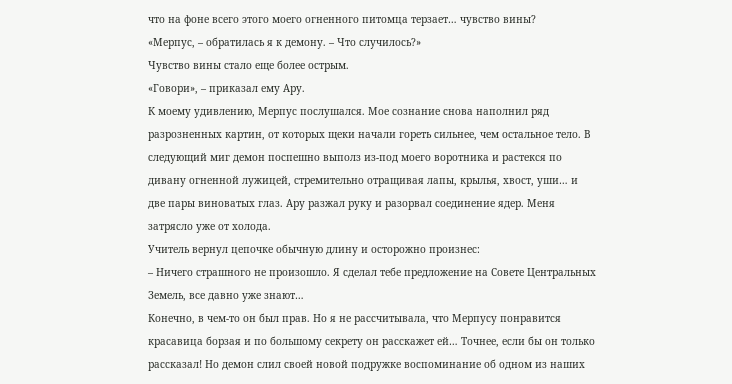что на фоне всего этого моего огненного питомца терзает… чувство вины?
«Мерпус, – обратилась я к демону. – Что случилось?»
Чувство вины стало еще более острым.
«Говори», – приказал ему Ару.
К моему удивлению, Мерпус послушался. Мое сознание снова наполнил ряд разрозненных картин, от которых щеки начали гореть сильнее, чем остальное тело. В следующий миг демон поспешно выполз из-под моего воротника и растекся по дивану огненной лужицей, стремительно отращивая лапы, крылья, хвост, уши… и две пары виноватых глаз. Ару разжал руку и разорвал соединение ядер. Меня затрясло уже от холода.
Учитель вернул цепочке обычную длину и осторожно произнес:
– Ничего страшного не произошло. Я сделал тебе предложение на Совете Центральных Земель, все давно уже знают…
Конечно, в чем-то он был прав. Но я не рассчитывала, что Мерпусу понравится красавица борзая и по большому секрету он расскажет ей… Точнее, если бы он только рассказал! Но демон слил своей новой подружке воспоминание об одном из наших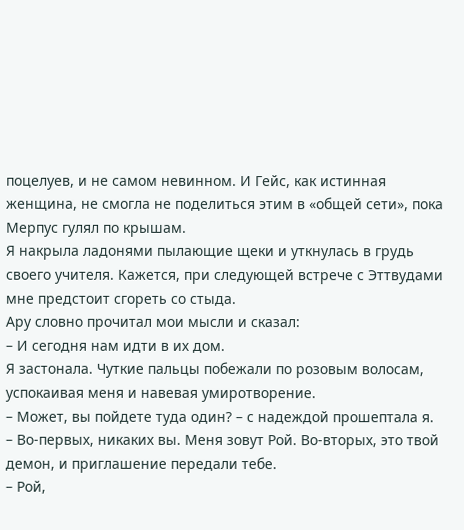поцелуев, и не самом невинном. И Гейс, как истинная женщина, не смогла не поделиться этим в «общей сети», пока Мерпус гулял по крышам.
Я накрыла ладонями пылающие щеки и уткнулась в грудь своего учителя. Кажется, при следующей встрече с Эттвудами мне предстоит сгореть со стыда.
Ару словно прочитал мои мысли и сказал:
– И сегодня нам идти в их дом.
Я застонала. Чуткие пальцы побежали по розовым волосам, успокаивая меня и навевая умиротворение.
– Может, вы пойдете туда один? – с надеждой прошептала я.
– Во-первых, никаких вы. Меня зовут Рой. Во-вторых, это твой демон, и приглашение передали тебе.
– Рой,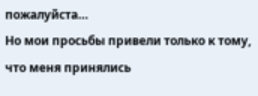пожалуйста…
Но мои просьбы привели только к тому, что меня принялись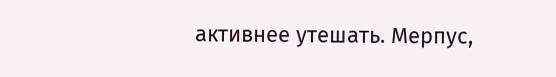активнее утешать. Мерпус,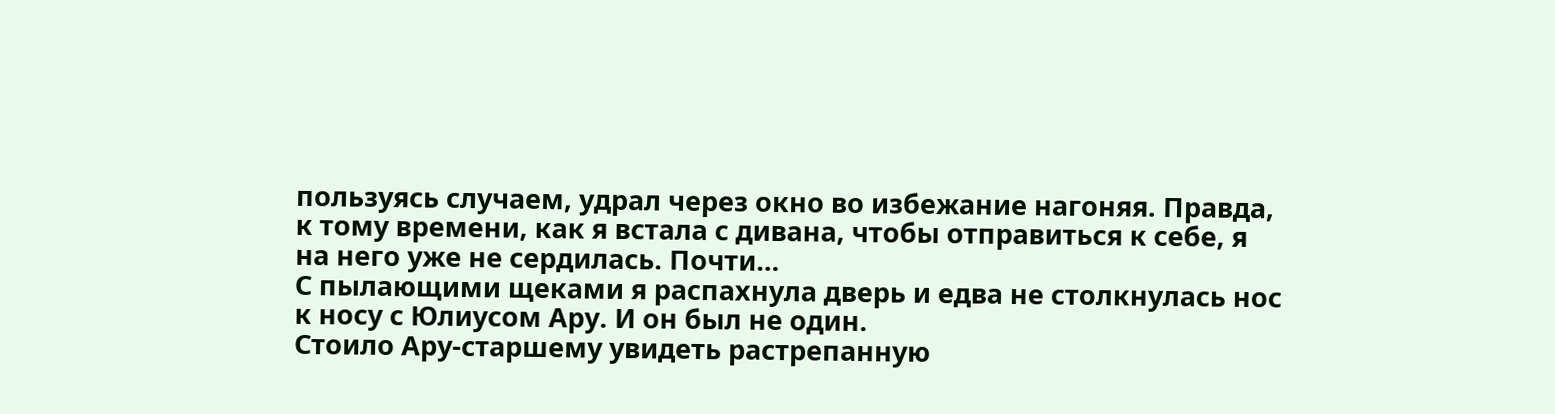пользуясь случаем, удрал через окно во избежание нагоняя. Правда, к тому времени, как я встала с дивана, чтобы отправиться к себе, я на него уже не сердилась. Почти…
С пылающими щеками я распахнула дверь и едва не столкнулась нос к носу с Юлиусом Ару. И он был не один.
Стоило Ару-старшему увидеть растрепанную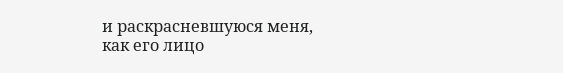и раскрасневшуюся меня, как его лицо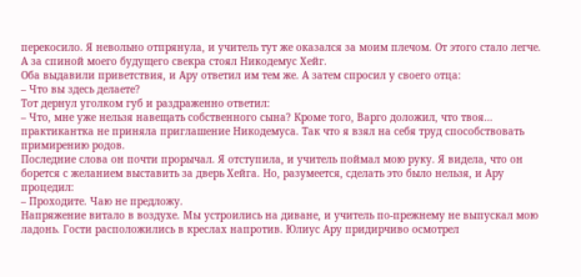перекосило. Я невольно отпрянула, и учитель тут же оказался за моим плечом. От этого стало легче. А за спиной моего будущего свекра стоял Никодемус Хейг.
Оба выдавили приветствия, и Ару ответил им тем же. А затем спросил у своего отца:
– Что вы здесь делаете?
Тот дернул уголком губ и раздраженно ответил:
– Что, мне уже нельзя навещать собственного сына? Кроме того, Варго доложил, что твоя… практикантка не приняла приглашение Никодемуса. Так что я взял на себя труд способствовать примирению родов.
Последние слова он почти прорычал. Я отступила, и учитель поймал мою руку. Я видела, что он борется с желанием выставить за дверь Хейга. Но, разумеется, сделать это было нельзя, и Ару процедил:
– Проходите. Чаю не предложу.
Напряжение витало в воздухе. Мы устроились на диване, и учитель по-прежнему не выпускал мою ладонь. Гости расположились в креслах напротив. Юлиус Ару придирчиво осмотрел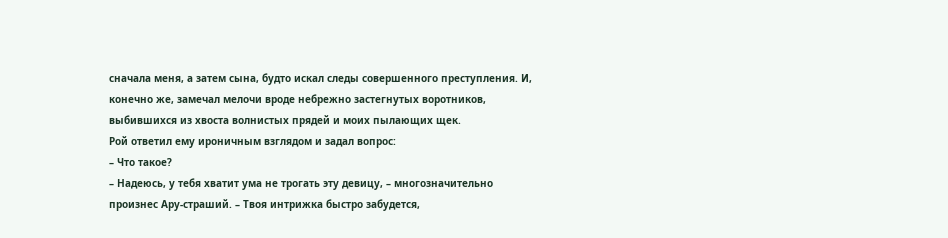сначала меня, а затем сына, будто искал следы совершенного преступления. И, конечно же, замечал мелочи вроде небрежно застегнутых воротников, выбившихся из хвоста волнистых прядей и моих пылающих щек.
Рой ответил ему ироничным взглядом и задал вопрос:
– Что такое?
– Надеюсь, у тебя хватит ума не трогать эту девицу, – многозначительно произнес Ару-страший. – Твоя интрижка быстро забудется,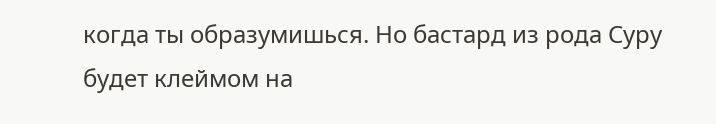когда ты образумишься. Но бастард из рода Суру будет клеймом на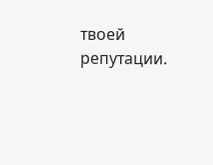твоей репутации.